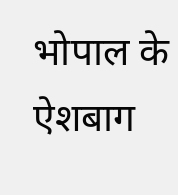भोपाल के ऐशबाग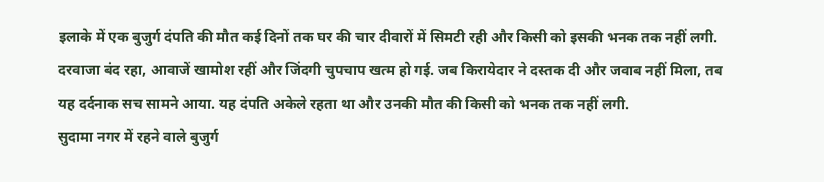इलाके में एक बुजुर्ग दंपति की मौत कई दिनों तक घर की चार दीवारों में सिमटी रही और किसी को इसकी भनक तक नहीं लगी. दरवाजा बंद रहा, आवाजें खामोश रहीं और जिंदगी चुपचाप खत्म हो गई. जब किरायेदार ने दस्तक दी और जवाब नहीं मिला, तब यह दर्दनाक सच सामने आया. यह दंपति अकेले रहता था और उनकी मौत की किसी को भनक तक नहीं लगी.
सुदामा नगर में रहने वाले बुजुर्ग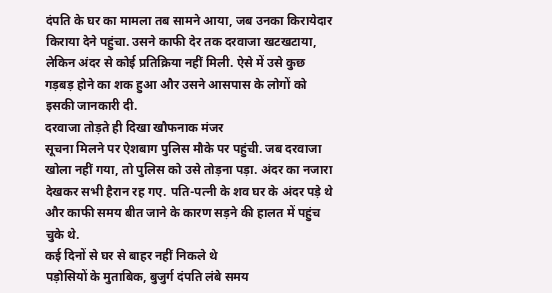दंपति के घर का मामला तब सामने आया, जब उनका किरायेदार किराया देने पहुंचा. उसने काफी देर तक दरवाजा खटखटाया, लेकिन अंदर से कोई प्रतिक्रिया नहीं मिली. ऐसे में उसे कुछ गड़बड़ होने का शक हुआ और उसने आसपास के लोगों को इसकी जानकारी दी.
दरवाजा तोड़ते ही दिखा खौफनाक मंजर
सूचना मिलने पर ऐशबाग पुलिस मौके पर पहुंची. जब दरवाजा खोला नहीं गया, तो पुलिस को उसे तोड़ना पड़ा. अंदर का नजारा देखकर सभी हैरान रह गए. पति-पत्नी के शव घर के अंदर पड़े थे और काफी समय बीत जाने के कारण सड़ने की हालत में पहुंच चुके थे.
कई दिनों से घर से बाहर नहीं निकले थे
पड़ोसियों के मुताबिक, बुजुर्ग दंपति लंबे समय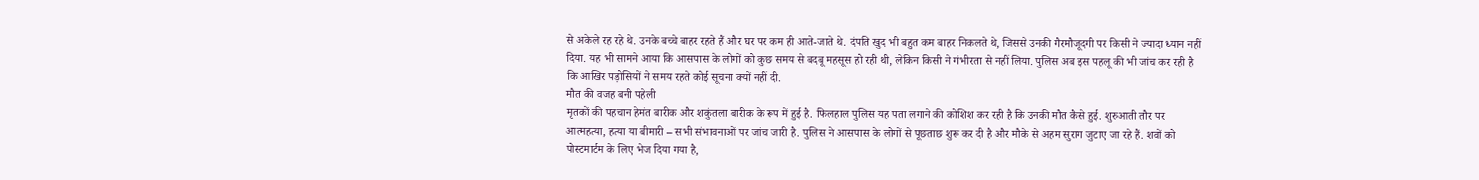से अकेले रह रहे थे. उनके बच्चे बाहर रहते हैं और घर पर कम ही आते-जाते थे. दंपति खुद भी बहुत कम बाहर निकलते थे, जिससे उनकी गैरमौजूदगी पर किसी ने ज्यादा ध्यान नहीं दिया. यह भी सामने आया कि आसपास के लोगों को कुछ समय से बदबू महसूस हो रही थी, लेकिन किसी ने गंभीरता से नहीं लिया. पुलिस अब इस पहलू की भी जांच कर रही है कि आखिर पड़ोसियों ने समय रहते कोई सूचना क्यों नहीं दी.
मौत की वजह बनी पहेली
मृतकों की पहचान हेमंत बारीक और शकुंतला बारीक के रूप में हुई है. फिलहाल पुलिस यह पता लगाने की कोशिश कर रही है कि उनकी मौत कैसे हुई. शुरुआती तौर पर आत्महत्या, हत्या या बीमारी – सभी संभावनाओं पर जांच जारी है. पुलिस ने आसपास के लोगों से पूछताछ शुरू कर दी है और मौके से अहम सुराग जुटाए जा रहे हैं. शवों को पोस्टमार्टम के लिए भेज दिया गया है,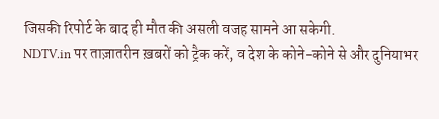जिसकी रिपोर्ट के बाद ही मौत की असली वजह सामने आ सकेगी.
NDTV.in पर ताज़ातरीन ख़बरों को ट्रैक करें, व देश के कोने-कोने से और दुनियाभर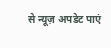से न्यूज़ अपडेट पाएं